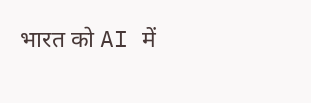भारत को AI में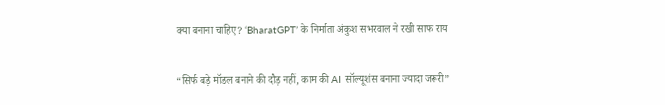क्या बनाना चाहिए? ‘BharatGPT’ के निर्माता अंकुश सभरवाल ने रखी साफ राय

“सिर्फ बड़े मॉडल बनाने की दौड़ नहीं, काम की AI सॉल्यूशंस बनाना ज्यादा जरूरी”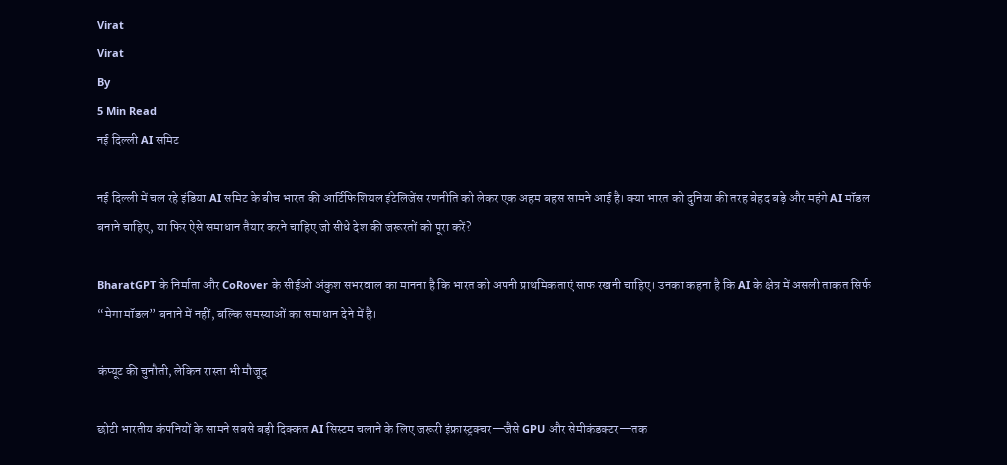Virat
Virat
By
5 Min Read
नई दिल्ली AI समिट

नई दिल्ली में चल रहे इंडिया AI समिट के बीच भारत की आर्टिफिशियल इंटेलिजेंस रणनीति को लेकर एक अहम बहस सामने आई है। क्या भारत को दुनिया की तरह बेहद बड़े और महंगे AI मॉडल बनाने चाहिए, या फिर ऐसे समाधान तैयार करने चाहिए जो सीधे देश की जरूरतों को पूरा करें?

BharatGPT के निर्माता और CoRover के सीईओ अंकुश सभरवाल का मानना है कि भारत को अपनी प्राथमिकताएं साफ रखनी चाहिए। उनका कहना है कि AI के क्षेत्र में असली ताकत सिर्फ “मेगा मॉडल” बनाने में नहीं, बल्कि समस्याओं का समाधान देने में है।

कंप्यूट की चुनौती, लेकिन रास्ता भी मौजूद

छोटी भारतीय कंपनियों के सामने सबसे बड़ी दिक्कत AI सिस्टम चलाने के लिए जरूरी इंफ्रास्ट्रक्चर—जैसे GPU और सेमीकंडक्टर—तक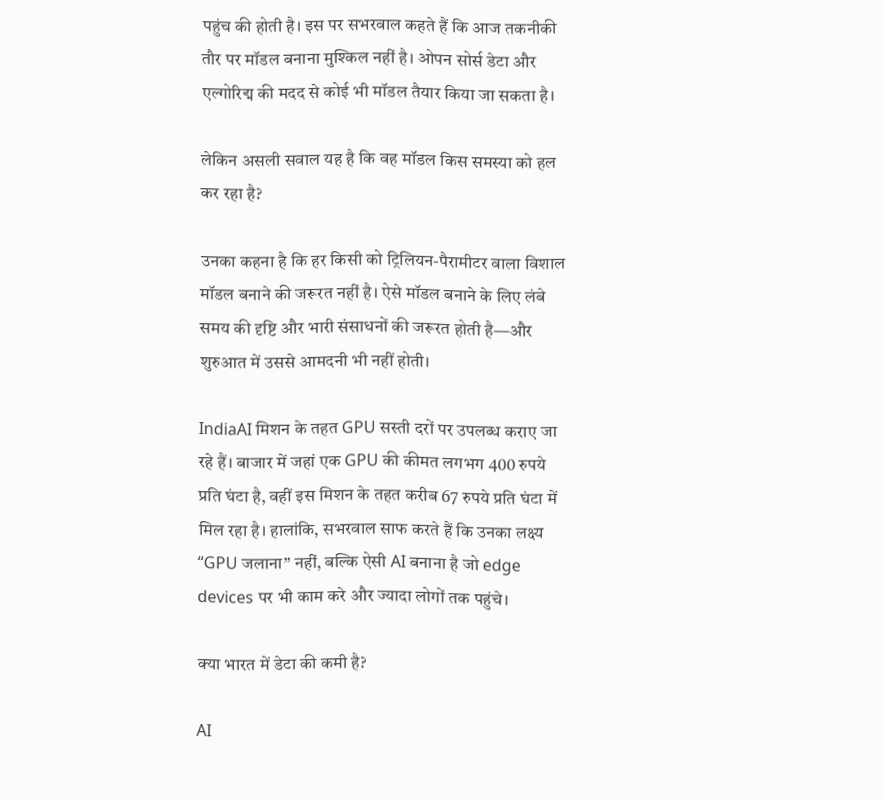पहुंच की होती है। इस पर सभरवाल कहते हैं कि आज तकनीकी तौर पर मॉडल बनाना मुश्किल नहीं है। ओपन सोर्स डेटा और एल्गोरिद्म की मदद से कोई भी मॉडल तैयार किया जा सकता है।

लेकिन असली सवाल यह है कि वह मॉडल किस समस्या को हल कर रहा है?

उनका कहना है कि हर किसी को ट्रिलियन-पैरामीटर वाला विशाल मॉडल बनाने की जरूरत नहीं है। ऐसे मॉडल बनाने के लिए लंबे समय की दृष्टि और भारी संसाधनों की जरूरत होती है—और शुरुआत में उससे आमदनी भी नहीं होती।

IndiaAI मिशन के तहत GPU सस्ती दरों पर उपलब्ध कराए जा रहे हैं। बाजार में जहां एक GPU की कीमत लगभग 400 रुपये प्रति घंटा है, वहीं इस मिशन के तहत करीब 67 रुपये प्रति घंटा में मिल रहा है। हालांकि, सभरवाल साफ करते हैं कि उनका लक्ष्य “GPU जलाना” नहीं, बल्कि ऐसी AI बनाना है जो edge devices पर भी काम करे और ज्यादा लोगों तक पहुंचे।

क्या भारत में डेटा की कमी है?

AI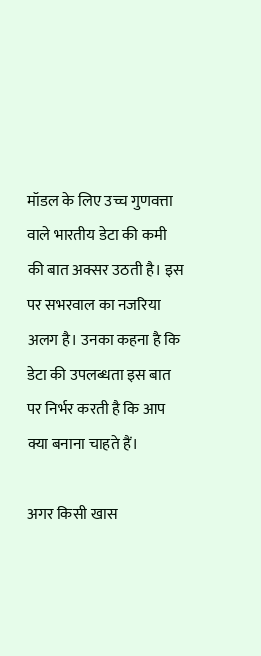मॉडल के लिए उच्च गुणवत्ता वाले भारतीय डेटा की कमी की बात अक्सर उठती है। इस पर सभरवाल का नजरिया अलग है। उनका कहना है कि डेटा की उपलब्धता इस बात पर निर्भर करती है कि आप क्या बनाना चाहते हैं।

अगर किसी खास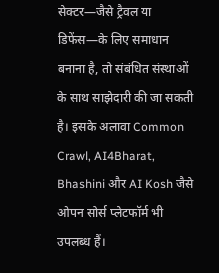सेक्टर—जैसे ट्रैवल या डिफेंस—के लिए समाधान बनाना है, तो संबंधित संस्थाओं के साथ साझेदारी की जा सकती है। इसके अलावा Common Crawl, AI4Bharat, Bhashini और AI Kosh जैसे ओपन सोर्स प्लेटफॉर्म भी उपलब्ध हैं।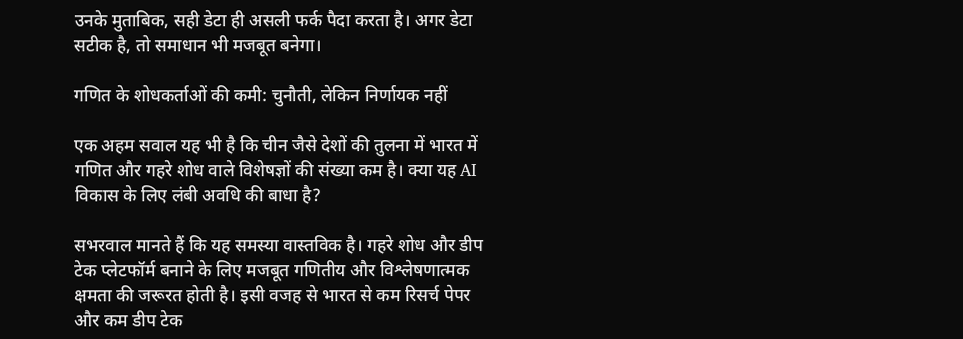उनके मुताबिक, सही डेटा ही असली फर्क पैदा करता है। अगर डेटा सटीक है, तो समाधान भी मजबूत बनेगा।

गणित के शोधकर्ताओं की कमी: चुनौती, लेकिन निर्णायक नहीं

एक अहम सवाल यह भी है कि चीन जैसे देशों की तुलना में भारत में गणित और गहरे शोध वाले विशेषज्ञों की संख्या कम है। क्या यह AI विकास के लिए लंबी अवधि की बाधा है?

सभरवाल मानते हैं कि यह समस्या वास्तविक है। गहरे शोध और डीप टेक प्लेटफॉर्म बनाने के लिए मजबूत गणितीय और विश्लेषणात्मक क्षमता की जरूरत होती है। इसी वजह से भारत से कम रिसर्च पेपर और कम डीप टेक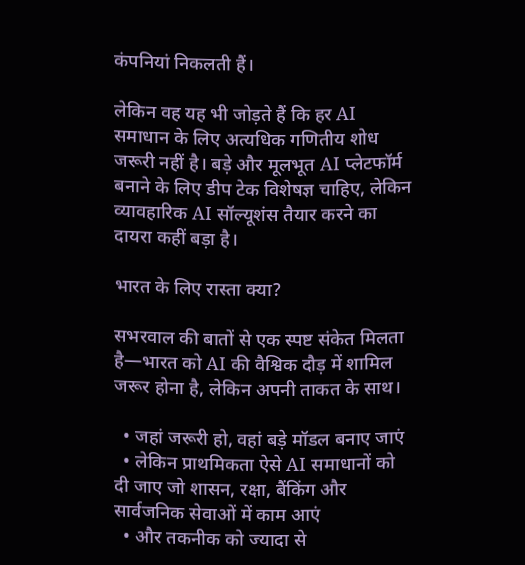कंपनियां निकलती हैं।

लेकिन वह यह भी जोड़ते हैं कि हर AI समाधान के लिए अत्यधिक गणितीय शोध जरूरी नहीं है। बड़े और मूलभूत AI प्लेटफॉर्म बनाने के लिए डीप टेक विशेषज्ञ चाहिए, लेकिन व्यावहारिक AI सॉल्यूशंस तैयार करने का दायरा कहीं बड़ा है।

भारत के लिए रास्ता क्या?

सभरवाल की बातों से एक स्पष्ट संकेत मिलता है—भारत को AI की वैश्विक दौड़ में शामिल जरूर होना है, लेकिन अपनी ताकत के साथ।

  • जहां जरूरी हो, वहां बड़े मॉडल बनाए जाएं
  • लेकिन प्राथमिकता ऐसे AI समाधानों को दी जाए जो शासन, रक्षा, बैंकिंग और सार्वजनिक सेवाओं में काम आएं
  • और तकनीक को ज्यादा से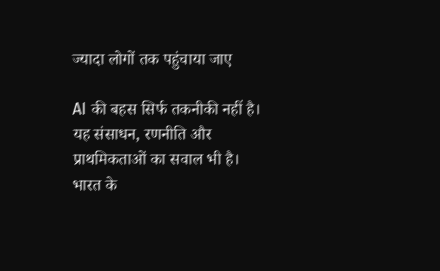ज्यादा लोगों तक पहुंचाया जाए

AI की बहस सिर्फ तकनीकी नहीं है। यह संसाधन, रणनीति और प्राथमिकताओं का सवाल भी है। भारत के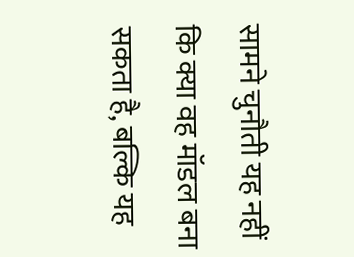सामने चुनौती यह नहीं कि क्या वह मॉडल बना सकता है, बल्कि यह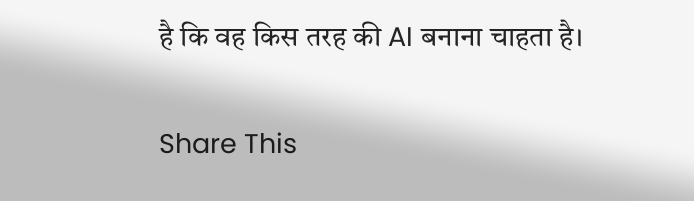है कि वह किस तरह की AI बनाना चाहता है।

Share This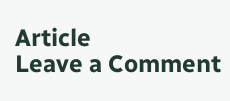Article
Leave a Comment